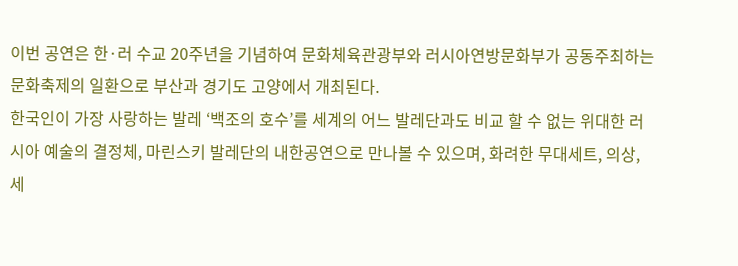이번 공연은 한·러 수교 20주년을 기념하여 문화체육관광부와 러시아연방문화부가 공동주최하는 문화축제의 일환으로 부산과 경기도 고양에서 개최된다.
한국인이 가장 사랑하는 발레 ‘백조의 호수’를 세계의 어느 발레단과도 비교 할 수 없는 위대한 러시아 예술의 결정체, 마린스키 발레단의 내한공연으로 만나볼 수 있으며, 화려한 무대세트, 의상, 세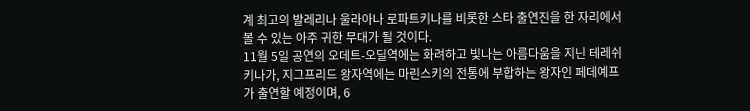계 최고의 발레리나 울라아나 로파트키나를 비롯한 스타 출연진을 한 자리에서 볼 수 있는 아주 귀한 무대가 될 것이다.
11월 5일 공연의 오데트-오딜역에는 화려하고 빛나는 아름다움을 지닌 테레쉬키나가, 지그프리드 왕자역에는 마린스키의 전통에 부합하는 왕자인 페데예프가 출연할 예정이며, 6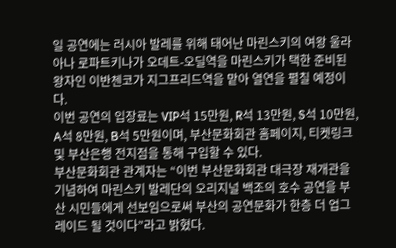일 공연에는 러시아 발레를 위해 태어난 마린스키의 여왕 울라아나 로파트키나가 오데트-오딜역을 마린스키가 택한 준비된 왕자인 이반첸코가 지그프리드역을 맡아 열연을 펼칠 예정이다.
이번 공연의 입장료는 VIP석 15만원, R석 13만원, S석 10만원, A석 8만원, B석 5만원이며, 부산문화회관 홈페이지, 티켓링크 및 부산은행 전지점을 통해 구입할 수 있다.
부산문화회관 관계자는 “이번 부산문화회관 대극장 재개관을 기념하여 마린스키 발레단의 오리지널 백조의 호수 공연을 부산 시민들에게 선보임으로써 부산의 공연문화가 한층 더 업그레이드 될 것이다”라고 밝혔다.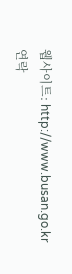웹사이트: http://www.busan.go.kr
연락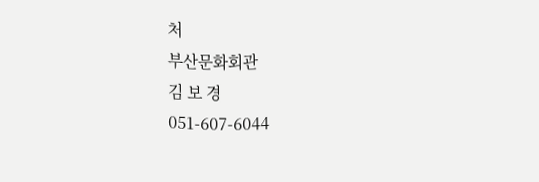처
부산문화회관
김 보 경
051-607-6044